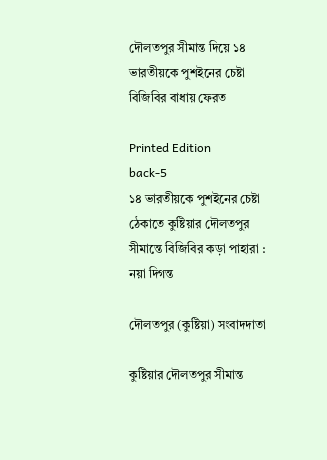দৌলতপুর সীমান্ত দিয়ে ১৪ ভারতীয়কে পুশইনের চেষ্টা বিজিবির বাধায় ফেরত

Printed Edition
back-5
১৪ ভারতীয়কে পুশইনের চেষ্টা ঠেকাতে কুষ্টিয়ার দৌলতপুর সীমান্তে বিজিবির কড়া পাহারা : নয়া দিগন্ত

দৌলতপুর (কুষ্টিয়া) সংবাদদাতা

কুষ্টিয়ার দৌলতপুর সীমান্ত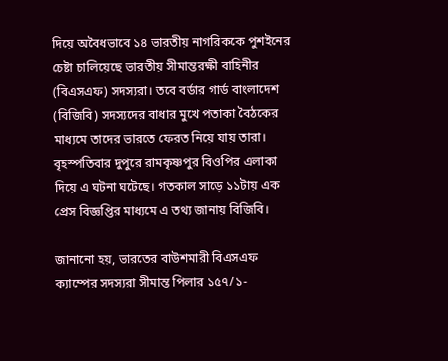দিয়ে অবৈধভাবে ১৪ ভারতীয় নাগরিককে পুশইনের চেষ্টা চালিয়েছে ভারতীয় সীমান্তরক্ষী বাহিনীর (বিএসএফ) সদস্যরা। তবে বর্ডার গার্ড বাংলাদেশ (বিজিবি) সদস্যদের বাধার মুখে পতাকা বৈঠকের মাধ্যমে তাদের ভারতে ফেরত নিয়ে যায় তারা। বৃহস্পতিবার দুপুরে রামকৃষ্ণপুর বিওপির এলাকা দিয়ে এ ঘটনা ঘটেছে। গতকাল সাড়ে ১১টায় এক প্রেস বিজ্ঞপ্তির মাধ্যমে এ তথ্য জানায় বিজিবি।

জানানো হয়, ভারতের বাউশমারী বিএসএফ ক্যাম্পের সদস্যরা সীমান্ত পিলার ১৫৭/১-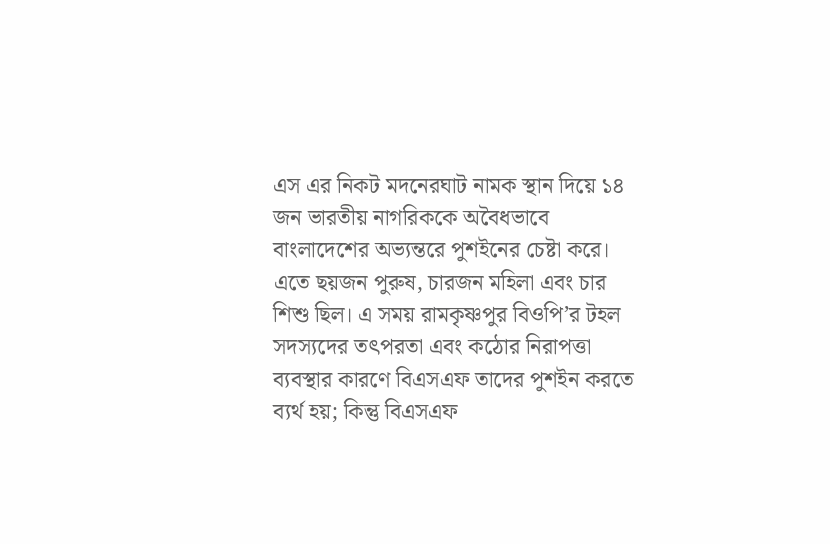এস এর নিকট মদনেরঘাট নামক স্থান দিয়ে ১৪ জন ভারতীয় নাগরিককে অবৈধভাবে বাংলাদেশের অভ্যন্তরে পুশইনের চেষ্টা করে। এতে ছয়জন পুরুষ, চারজন মহিলা এবং চার শিশু ছিল। এ সময় রামকৃষ্ণপুর বিওপি’র টহল সদস্যদের তৎপরতা এবং কঠোর নিরাপত্তা ব্যবস্থার কারণে বিএসএফ তাদের পুশইন করতে ব্যর্থ হয়; কিন্তু বিএসএফ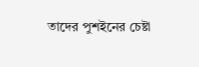তাদের পুশইনের চেষ্টা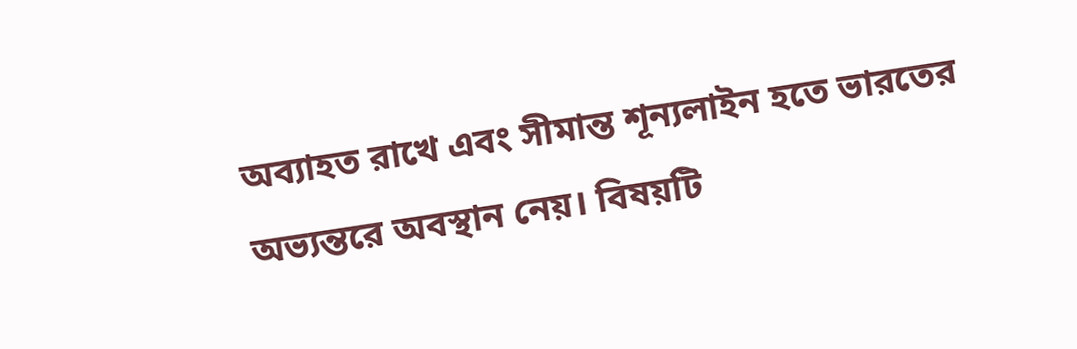অব্যাহত রাখে এবং সীমান্ত শূন্যলাইন হতে ভারতের অভ্যন্তরে অবস্থান নেয়। বিষয়টি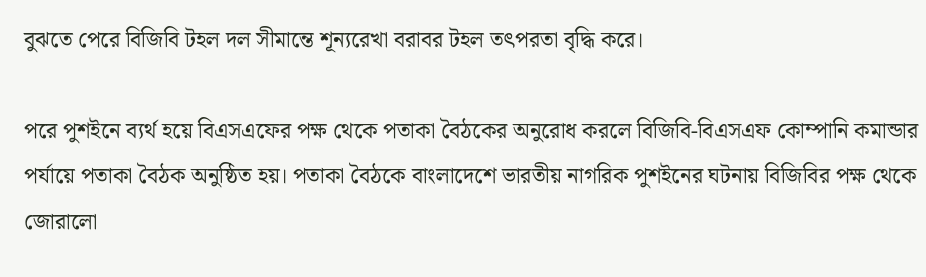বুঝতে পেরে বিজিবি টহল দল সীমান্তে শূন্যরেখা বরাবর টহল তৎপরতা বৃদ্ধি করে।

পরে পুশইনে ব্যর্থ হয়ে বিএসএফের পক্ষ থেকে পতাকা বৈঠকের অনুরোধ করলে বিজিবি-বিএসএফ কোম্পানি কমান্ডার পর্যায়ে পতাকা বৈঠক অনুষ্ঠিত হয়। পতাকা বৈঠকে বাংলাদেশে ভারতীয় নাগরিক পুশইনের ঘটনায় বিজিবির পক্ষ থেকে জোরালো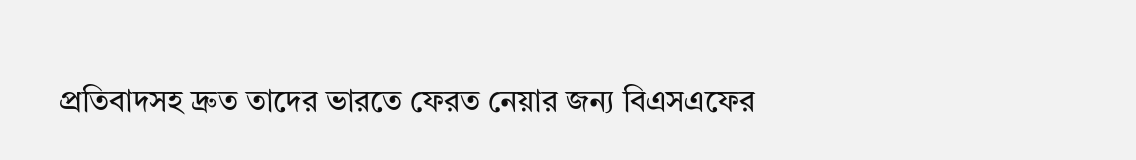প্রতিবাদসহ দ্রুত তাদের ভারতে ফেরত নেয়ার জন্য বিএসএফের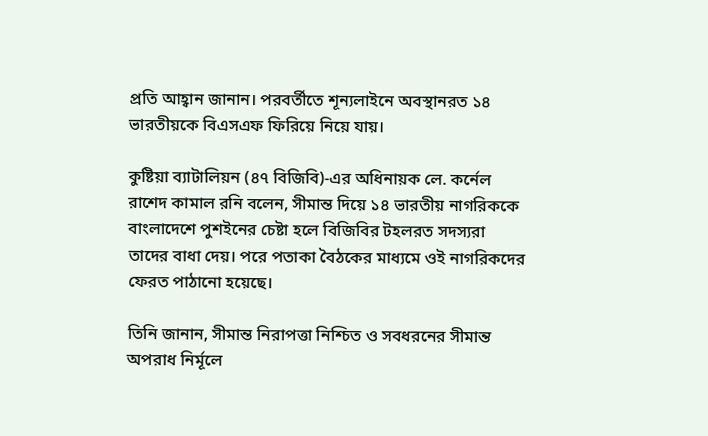প্রতি আহ্বান জানান। পরবর্তীতে শূন্যলাইনে অবস্থানরত ১৪ ভারতীয়কে বিএসএফ ফিরিয়ে নিয়ে যায়।

কুষ্টিয়া ব্যাটালিয়ন (৪৭ বিজিবি)-এর অধিনায়ক লে. কর্নেল রাশেদ কামাল রনি বলেন, সীমান্ত দিয়ে ১৪ ভারতীয় নাগরিককে বাংলাদেশে পুশইনের চেষ্টা হলে বিজিবির টহলরত সদস্যরা তাদের বাধা দেয়। পরে পতাকা বৈঠকের মাধ্যমে ওই নাগরিকদের ফেরত পাঠানো হয়েছে।

তিনি জানান, সীমান্ত নিরাপত্তা নিশ্চিত ও সবধরনের সীমান্ত অপরাধ নির্মূলে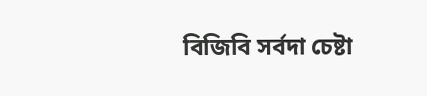বিজিবি সর্বদা চেষ্টা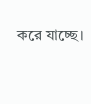করে যাচ্ছে।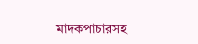মাদকপাচারসহ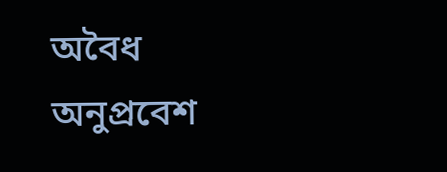অবৈধ অনুপ্রবেশ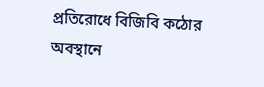প্রতিরোধে বিজিবি কঠোর অবস্থানে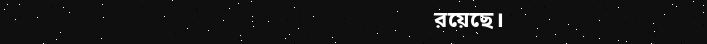রয়েছে।